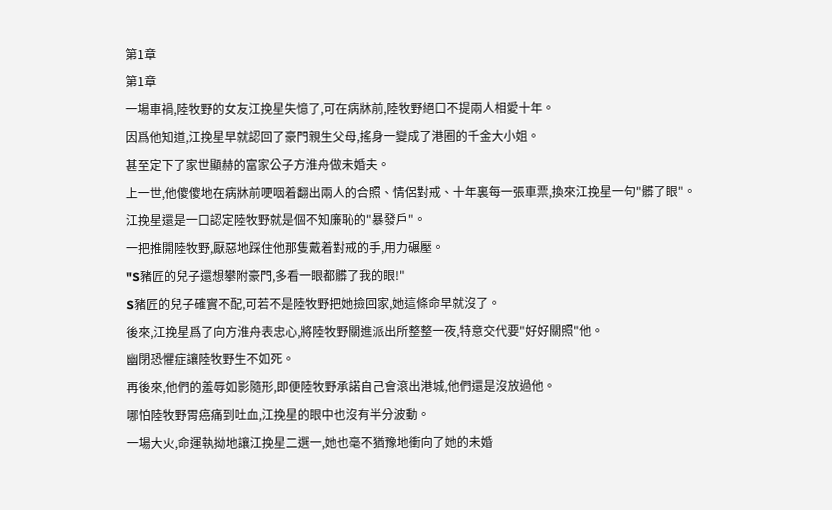第1章
第1章
一場車禍,陸牧野的女友江挽星失憶了,可在病牀前,陸牧野絕口不提兩人相愛十年。
因爲他知道,江挽星早就認回了豪門親生父母,搖身一變成了港圈的千金大小姐。
甚至定下了家世顯赫的富家公子方淮舟做未婚夫。
上一世,他傻傻地在病牀前哽咽着翻出兩人的合照、情侶對戒、十年裏每一張車票,換來江挽星一句"髒了眼"。
江挽星還是一口認定陸牧野就是個不知廉恥的"暴發戶"。
一把推開陸牧野,厭惡地踩住他那隻戴着對戒的手,用力碾壓。
"S豬匠的兒子還想攀附豪門,多看一眼都髒了我的眼!"
S豬匠的兒子確實不配,可若不是陸牧野把她撿回家,她這條命早就沒了。
後來,江挽星爲了向方淮舟表忠心,將陸牧野關進派出所整整一夜,特意交代要"好好關照"他。
幽閉恐懼症讓陸牧野生不如死。
再後來,他們的羞辱如影隨形,即便陸牧野承諾自己會滾出港城,他們還是沒放過他。
哪怕陸牧野胃癌痛到吐血,江挽星的眼中也沒有半分波動。
一場大火,命運執拗地讓江挽星二選一,她也毫不猶豫地衝向了她的未婚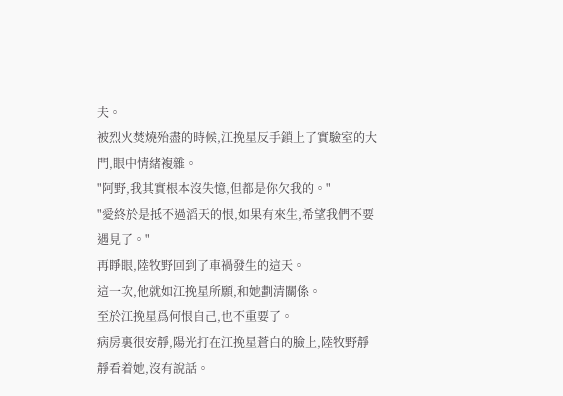夫。
被烈火焚燒殆盡的時候,江挽星反手鎖上了實驗室的大門,眼中情緒複雜。
"阿野,我其實根本沒失憶,但都是你欠我的。"
"愛終於是抵不過滔天的恨,如果有來生,希望我們不要遇見了。"
再睜眼,陸牧野回到了車禍發生的這天。
這一次,他就如江挽星所願,和她劃清關係。
至於江挽星爲何恨自己,也不重要了。
病房裏很安靜,陽光打在江挽星蒼白的臉上,陸牧野靜靜看着她,沒有說話。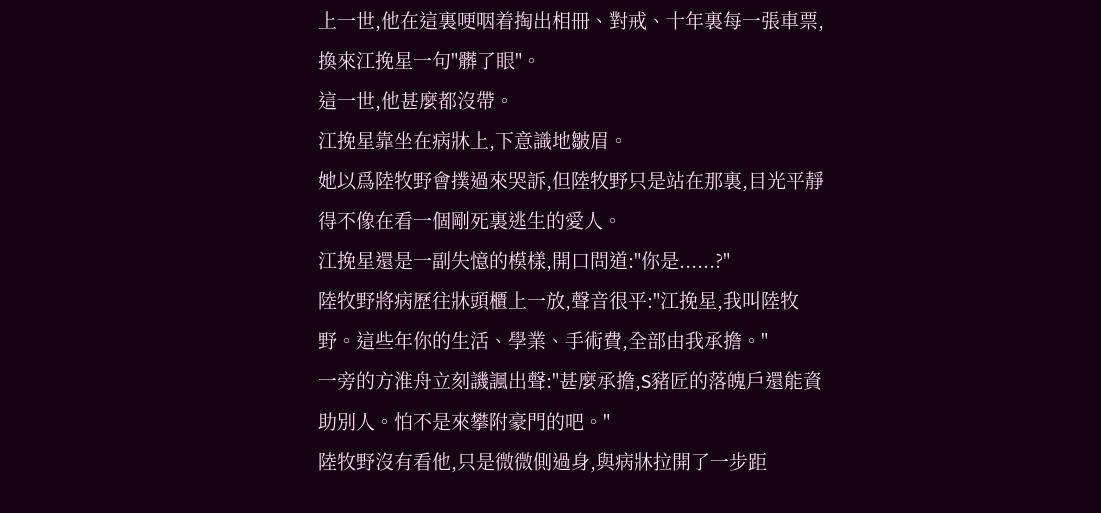上一世,他在這裏哽咽着掏出相冊、對戒、十年裏每一張車票,換來江挽星一句"髒了眼"。
這一世,他甚麼都沒帶。
江挽星靠坐在病牀上,下意識地皺眉。
她以爲陸牧野會撲過來哭訴,但陸牧野只是站在那裏,目光平靜得不像在看一個剛死裏逃生的愛人。
江挽星還是一副失憶的模樣,開口問道:"你是......?"
陸牧野將病歷往牀頭櫃上一放,聲音很平:"江挽星,我叫陸牧野。這些年你的生活、學業、手術費,全部由我承擔。"
一旁的方淮舟立刻譏諷出聲:"甚麼承擔,S豬匠的落魄戶還能資助別人。怕不是來攀附豪門的吧。"
陸牧野沒有看他,只是微微側過身,與病牀拉開了一步距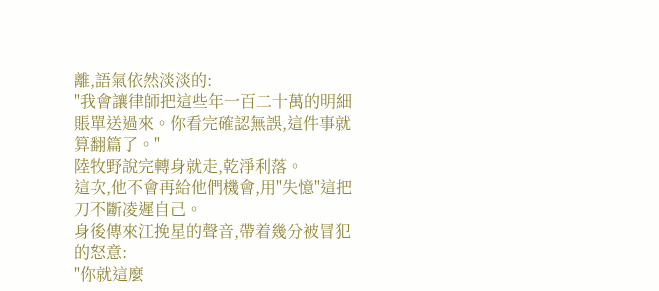離,語氣依然淡淡的:
"我會讓律師把這些年一百二十萬的明細賬單送過來。你看完確認無誤,這件事就算翻篇了。"
陸牧野說完轉身就走,乾淨利落。
這次,他不會再給他們機會,用"失憶"這把刀不斷凌遲自己。
身後傳來江挽星的聲音,帶着幾分被冒犯的怒意:
"你就這麼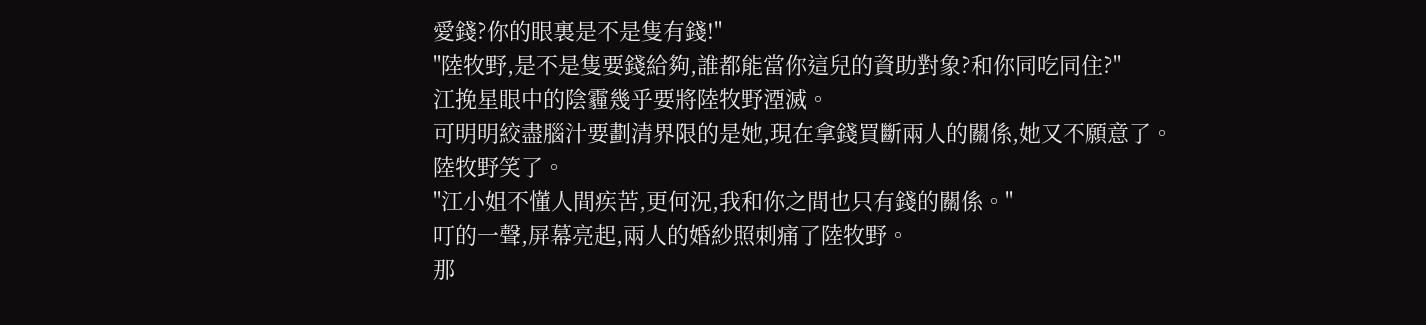愛錢?你的眼裏是不是隻有錢!"
"陸牧野,是不是隻要錢給夠,誰都能當你這兒的資助對象?和你同吃同住?"
江挽星眼中的陰霾幾乎要將陸牧野湮滅。
可明明絞盡腦汁要劃清界限的是她,現在拿錢買斷兩人的關係,她又不願意了。
陸牧野笑了。
"江小姐不懂人間疾苦,更何況,我和你之間也只有錢的關係。"
叮的一聲,屏幕亮起,兩人的婚紗照刺痛了陸牧野。
那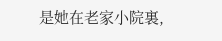是她在老家小院裏,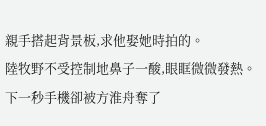親手搭起背景板,求他娶她時拍的。
陸牧野不受控制地鼻子一酸,眼眶微微發熱。
下一秒手機卻被方淮舟奪了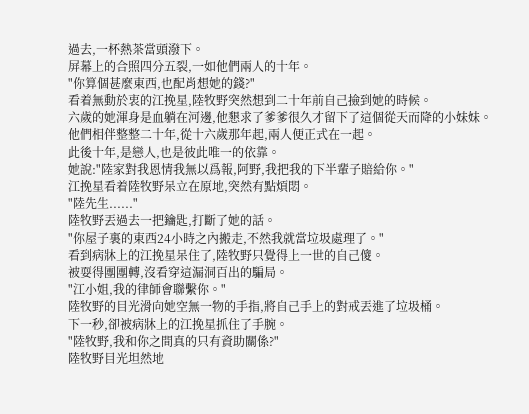過去,一杯熱茶當頭潑下。
屏幕上的合照四分五裂,一如他們兩人的十年。
"你算個甚麼東西,也配肖想她的錢?"
看着無動於衷的江挽星,陸牧野突然想到二十年前自己撿到她的時候。
六歲的她渾身是血躺在河邊,他懇求了爹爹很久才留下了這個從天而降的小妹妹。
他們相伴整整二十年,從十六歲那年起,兩人便正式在一起。
此後十年,是戀人,也是彼此唯一的依靠。
她說:"陸家對我恩情我無以爲報,阿野,我把我的下半輩子賠給你。"
江挽星看着陸牧野呆立在原地,突然有點煩悶。
"陸先生......"
陸牧野丟過去一把鑰匙,打斷了她的話。
"你屋子裏的東西24小時之內搬走,不然我就當垃圾處理了。"
看到病牀上的江挽星呆住了,陸牧野只覺得上一世的自己傻。
被耍得團團轉,沒看穿這漏洞百出的騙局。
"江小姐,我的律師會聯繫你。"
陸牧野的目光滑向她空無一物的手指,將自己手上的對戒丟進了垃圾桶。
下一秒,卻被病牀上的江挽星抓住了手腕。
"陸牧野,我和你之間真的只有資助關係?"
陸牧野目光坦然地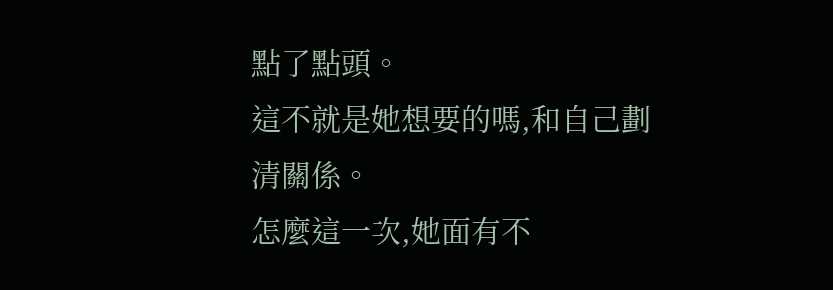點了點頭。
這不就是她想要的嗎,和自己劃清關係。
怎麼這一次,她面有不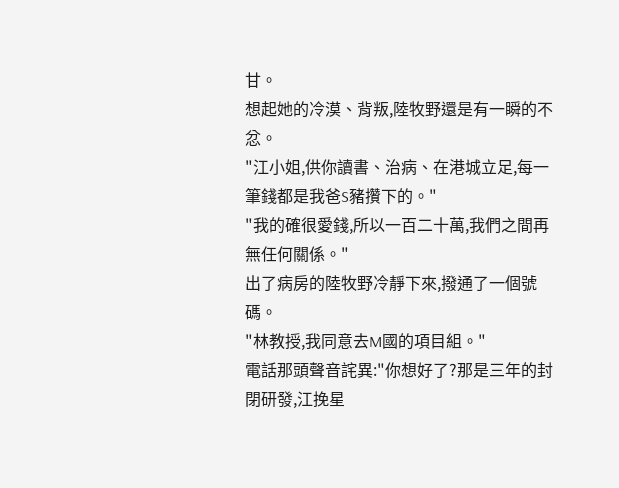甘。
想起她的冷漠、背叛,陸牧野還是有一瞬的不忿。
"江小姐,供你讀書、治病、在港城立足,每一筆錢都是我爸S豬攢下的。"
"我的確很愛錢,所以一百二十萬,我們之間再無任何關係。"
出了病房的陸牧野冷靜下來,撥通了一個號碼。
"林教授,我同意去M國的項目組。"
電話那頭聲音詫異:"你想好了?那是三年的封閉研發,江挽星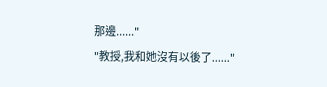那邊......"
"教授,我和她沒有以後了......"